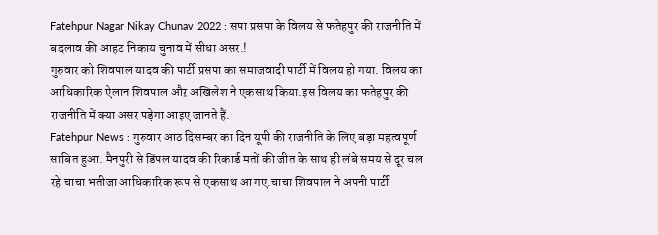Fatehpur Nagar Nikay Chunav 2022 : सपा प्रसपा के विलय से फतेहपुर की राजनीति में बदलाव की आहट निकाय चुनाव में सीधा असर.!
गुरुवार को शिवपाल यादव की पार्टी प्रसपा का समाजवादी पार्टी में विलय हो गया. विलय का आधिकारिक ऐलान शिवपाल औऱ अखिलेश ने एकसाथ किया.इस विलय का फतेहपुर की राजनीति में क्या असर पड़ेगा आइए जानते हैं.
Fatehpur News : गुरुवार आठ दिसम्बर का दिन यूपी की राजनीति के लिए बड़ा महत्वपूर्ण साबित हुआ. मैनपुरी से डिंपल यादव की रिकार्ड मतों की जीत के साथ ही लंबे समय से दूर चल रहे चाचा भतीजा आधिकारिक रूप से एकसाथ आ गए.चाचा शिवपाल ने अपनी पार्टी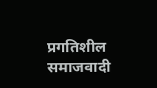प्रगतिशील समाजवादी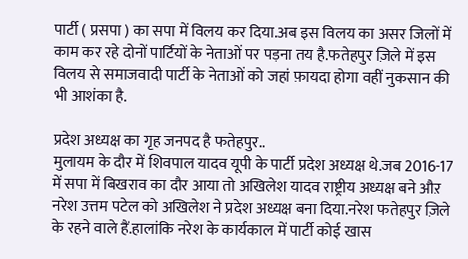पार्टी ( प्रसपा ) का सपा में विलय कर दिया.अब इस विलय का असर जिलों में काम कर रहे दोनों पार्टियों के नेताओं पर पड़ना तय है.फतेहपुर ज़िले में इस विलय से समाजवादी पार्टी के नेताओं को जहां फ़ायदा होगा वहीं नुकसान की भी आशंका है.

प्रदेश अध्यक्ष का गृह जनपद है फतेहपुर..
मुलायम के दौर में शिवपाल यादव यूपी के पार्टी प्रदेश अध्यक्ष थे.जब 2016-17 में सपा में बिखराव का दौर आया तो अखिलेश यादव राष्ट्रीय अध्यक्ष बने औऱ नरेश उत्तम पटेल को अखिलेश ने प्रदेश अध्यक्ष बना दिया.नरेश फतेहपुर ज़िले के रहने वाले हैं.हालांकि नरेश के कार्यकाल में पार्टी कोई खास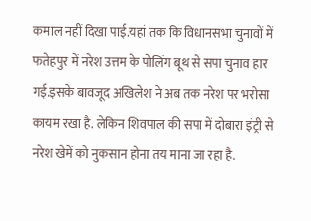कमाल नहीं दिखा पाई.यहां तक कि विधानसभा चुनावों में फतेहपुर में नरेश उत्तम के पोलिंग बूथ से सपा चुनाव हार गई.इसके बावजूद अखिलेश ने अब तक नरेश पर भरोसा कायम रखा है. लेकिन शिवपाल की सपा में दोबारा इंट्री से नरेश खेमें को नुकसान होना तय माना जा रहा है.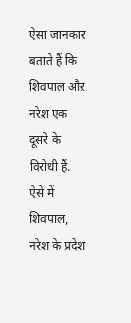ऐसा जानकार बताते हैं कि शिवपाल औऱ नरेश एक दूसरे के विरोधी हैं. ऐसे में शिवपाल, नरेश के प्रदेश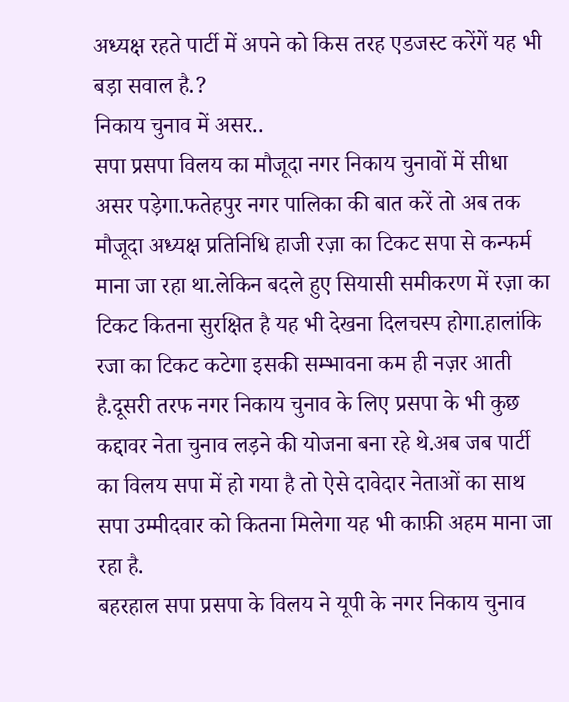अध्यक्ष रहते पार्टी में अपने को किस तरह एडजस्ट करेंगें यह भी बड़ा सवाल है.?
निकाय चुनाव में असर..
सपा प्रसपा विलय का मौजूदा नगर निकाय चुनावों में सीधा असर पड़ेगा.फतेहपुर नगर पालिका की बात करें तो अब तक मौजूदा अध्यक्ष प्रतिनिधि हाजी रज़ा का टिकट सपा से कन्फर्म माना जा रहा था.लेकिन बदले हुए सियासी समीकरण में रज़ा का टिकट कितना सुरक्षित है यह भी देखना दिलचस्प होगा.हालांकि रजा का टिकट कटेगा इसकी सम्भावना कम ही नज़र आती है.दूसरी तरफ नगर निकाय चुनाव के लिए प्रसपा के भी कुछ कद्दावर नेता चुनाव लड़ने की योजना बना रहे थे.अब जब पार्टी का विलय सपा में हो गया है तो ऐसे दावेदार नेताओं का साथ सपा उम्मीदवार को कितना मिलेगा यह भी काफ़ी अहम माना जा रहा है.
बहरहाल सपा प्रसपा के विलय ने यूपी के नगर निकाय चुनाव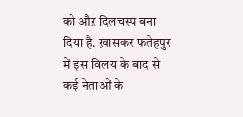को औऱ दिलचस्प बना दिया है. ख़ासकर फतेहपुर में इस विलय के बाद से कई नेताओं के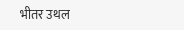भीतर उथल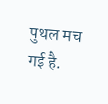पुथल मच गई है.